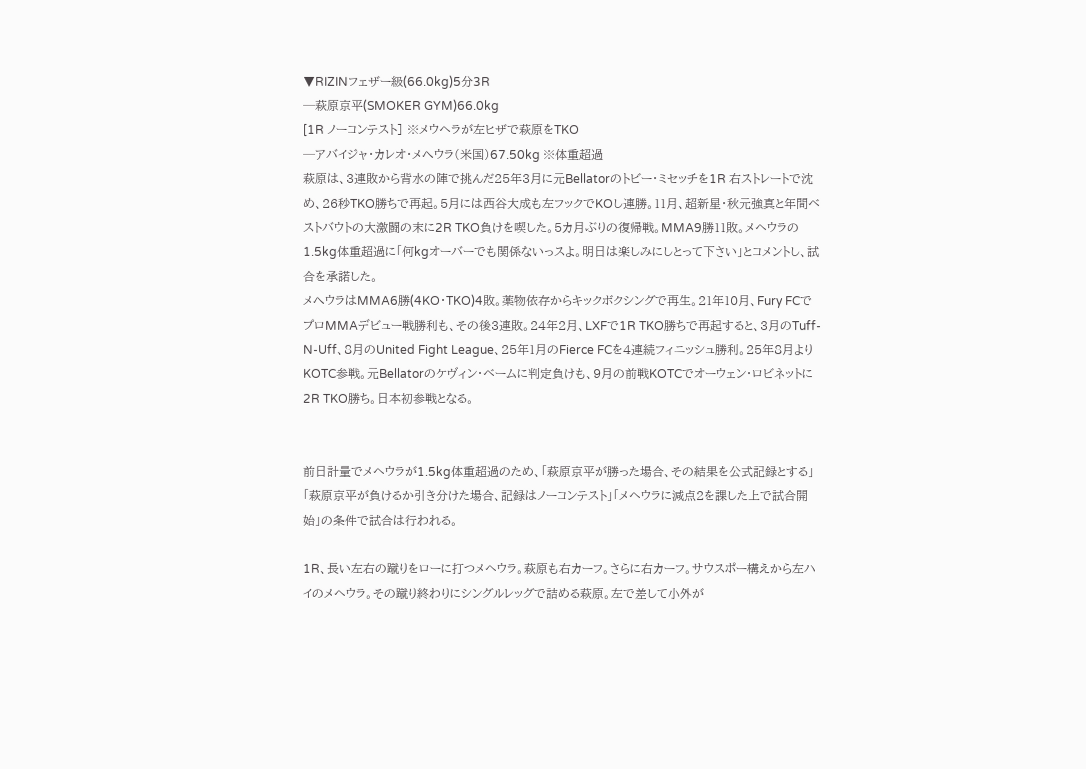▼RIZINフェザー級(66.0kg)5分3R
─萩原京平(SMOKER GYM)66.0kg
[1R ノーコンテスト] ※メウヘラが左ヒザで萩原をTKO
─アバイジャ・カレオ・メへウラ(米国)67.50kg ※体重超過
萩原は、3連敗から背水の陣で挑んだ25年3月に元Bellatorのトビー・ミセッチを1R 右ストレートで沈め、26秒TKO勝ちで再起。5月には西谷大成も左フックでKOし連勝。11月、超新星・秋元強真と年間ベストバウトの大激闘の末に2R TKO負けを喫した。5カ月ぶりの復帰戦。MMA9勝11敗。メヘウラの1.5kg体重超過に「何kgオーバーでも関係ないっスよ。明日は楽しみにしとって下さい」とコメントし、試合を承諾した。
メへウラはMMA6勝(4KO・TKO)4敗。薬物依存からキックボクシングで再生。21年10月、Fury FCでプロMMAデビュー戦勝利も、その後3連敗。24年2月、LXFで1R TKO勝ちで再起すると、3月のTuff-N-Uff、8月のUnited Fight League、25年1月のFierce FCを4連続フィニッシュ勝利。25年8月よりKOTC参戦。元Bellatorのケヴィン・ベームに判定負けも、9月の前戦KOTCでオーウェン・ロビネットに2R TKO勝ち。日本初参戦となる。


前日計量でメヘウラが1.5kg体重超過のため、「萩原京平が勝った場合、その結果を公式記録とする」「萩原京平が負けるか引き分けた場合、記録はノーコンテスト」「メヘウラに減点2を課した上で試合開始」の条件で試合は行われる。

1R、長い左右の蹴りをローに打つメヘウラ。萩原も右カーフ。さらに右カーフ。サウスポー構えから左ハイのメヘウラ。その蹴り終わりにシングルレッグで詰める萩原。左で差して小外が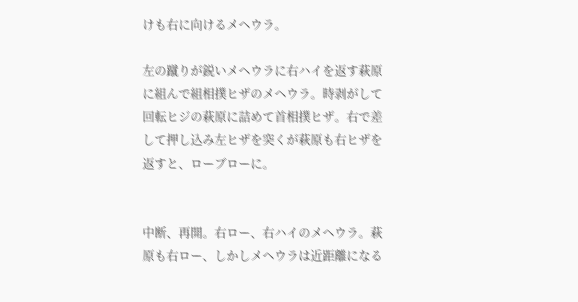けも右に向けるメヘウラ。

左の蹴りが鋭いメヘウラに右ハイを返す萩原に組んで組相撲ヒザのメヘウラ。時剥がして回転ヒジの萩原に詰めて首相撲ヒザ。右で差して押し込み左ヒザを突くが萩原も右ヒザを返すと、ローブローに。


中断、再開。右ロー、右ハイのメヘウラ。萩原も右ロー、しかしメヘウラは近距離になる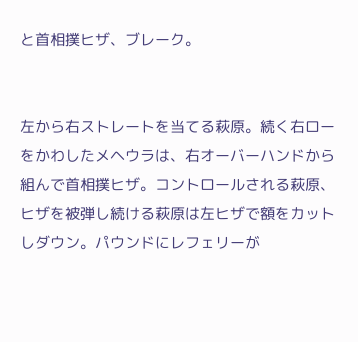と首相撲ヒザ、ブレーク。


左から右ストレートを当てる萩原。続く右ローをかわしたメヘウラは、右オーバーハンドから組んで首相撲ヒザ。コントロールされる萩原、ヒザを被弾し続ける萩原は左ヒザで額をカットしダウン。パウンドにレフェリーが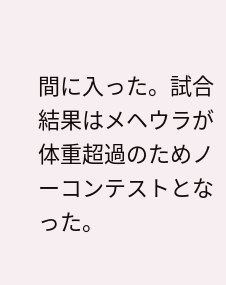間に入った。試合結果はメヘウラが体重超過のためノーコンテストとなった。